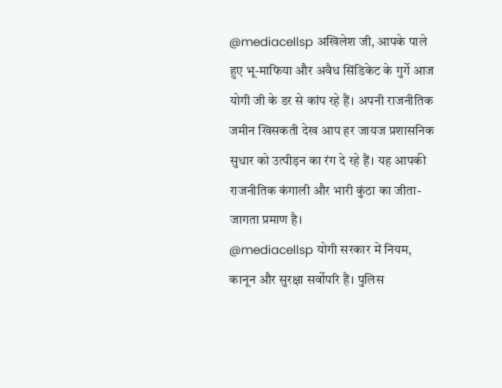@mediacellsp अखिलेश जी, आपके पाले हुए भू-माफिया और अवैध सिंडिकेट के गुर्गे आज योगी जी के डर से कांप रहे हैं। अपनी राजनीतिक जमीन खिसकती देख आप हर जायज प्रशासनिक सुधार को उत्पीड़न का रंग दे रहे हैं। यह आपकी राजनीतिक कंगाली और भारी कुंठा का जीता-जागता प्रमाण है।
@mediacellsp योगी सरकार में नियम, कानून और सुरक्षा सर्वोपरि हैं। पुलिस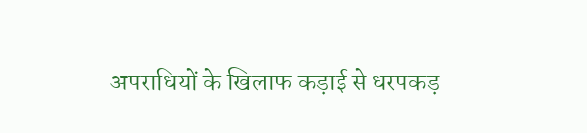अपराधियों के खिलाफ कड़ाई से धरपकड़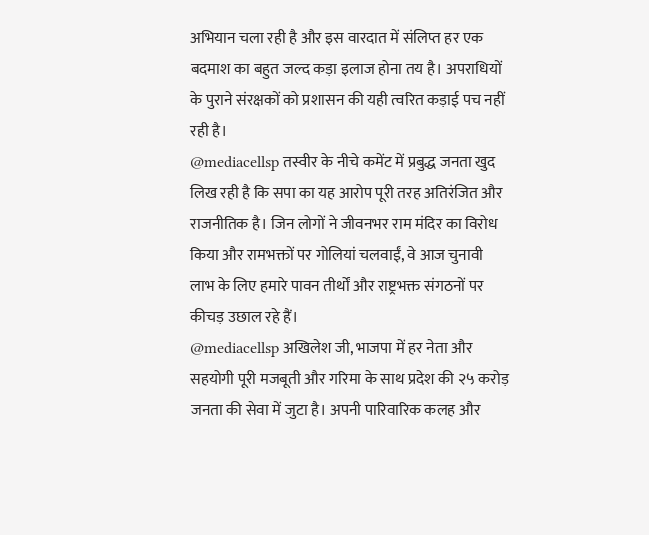अभियान चला रही है और इस वारदात में संलिप्त हर एक बदमाश का बहुत जल्द कड़ा इलाज होना तय है। अपराधियों के पुराने संरक्षकों को प्रशासन की यही त्वरित कड़ाई पच नहीं रही है।
@mediacellsp तस्वीर के नीचे कमेंट में प्रबुद्ध जनता खुद लिख रही है कि सपा का यह आरोप पूरी तरह अतिरंजित और राजनीतिक है। जिन लोगों ने जीवनभर राम मंदिर का विरोध किया और रामभक्तों पर गोलियां चलवाईं, वे आज चुनावी लाभ के लिए हमारे पावन तीर्थों और राष्ट्रभक्त संगठनों पर कीचड़ उछाल रहे हैं।
@mediacellsp अखिलेश जी, भाजपा में हर नेता और सहयोगी पूरी मजबूती और गरिमा के साथ प्रदेश की २५ करोड़ जनता की सेवा में जुटा है। अपनी पारिवारिक कलह और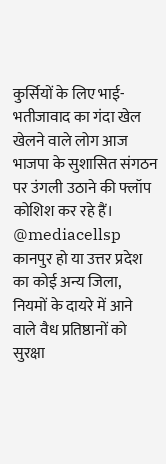कुर्सियों के लिए भाई-भतीजावाद का गंदा खेल खेलने वाले लोग आज भाजपा के सुशासित संगठन पर उंगली उठाने की फ्लॉप कोशिश कर रहे हैं।
@mediacellsp कानपुर हो या उत्तर प्रदेश का कोई अन्य जिला, नियमों के दायरे में आने वाले वैध प्रतिष्ठानों को सुरक्षा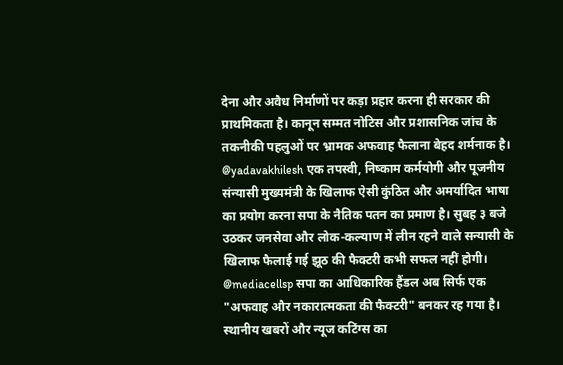देना और अवैध निर्माणों पर कड़ा प्रहार करना ही सरकार की प्राथमिकता है। कानून सम्मत नोटिस और प्रशासनिक जांच के तकनीकी पहलुओं पर भ्रामक अफवाह फैलाना बेहद शर्मनाक है।
@yadavakhilesh एक तपस्वी, निष्काम कर्मयोगी और पूजनीय संन्यासी मुख्यमंत्री के खिलाफ ऐसी कुंठित और अमर्यादित भाषा का प्रयोग करना सपा के नैतिक पतन का प्रमाण है। सुबह ३ बजे उठकर जनसेवा और लोक-कल्याण में लीन रहने वाले सन्यासी के खिलाफ फैलाई गई झूठ की फैक्टरी कभी सफल नहीं होगी।
@mediacellsp सपा का आधिकारिक हैंडल अब सिर्फ एक "अफवाह और नकारात्मकता की फैक्टरी" बनकर रह गया है। स्थानीय खबरों और न्यूज कटिंग्स का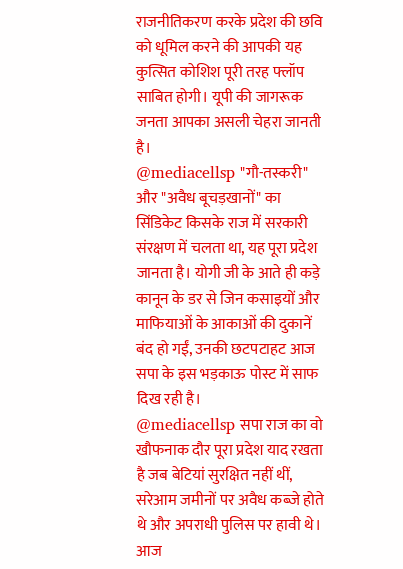राजनीतिकरण करके प्रदेश की छवि को धूमिल करने की आपकी यह कुत्सित कोशिश पूरी तरह फ्लॉप साबित होगी। यूपी की जागरूक जनता आपका असली चेहरा जानती है।
@mediacellsp "गौ-तस्करी" और "अवैध बूचड़खानों" का सिंडिकेट किसके राज में सरकारी संरक्षण में चलता था, यह पूरा प्रदेश जानता है। योगी जी के आते ही कड़े कानून के डर से जिन कसाइयों और माफियाओं के आकाओं की दुकानें बंद हो गईं, उनकी छटपटाहट आज सपा के इस भड़काऊ पोस्ट में साफ दिख रही है।
@mediacellsp सपा राज का वो खौफनाक दौर पूरा प्रदेश याद रखता है जब बेटियां सुरक्षित नहीं थीं, सरेआम जमीनों पर अवैध कब्जे होते थे और अपराधी पुलिस पर हावी थे। आज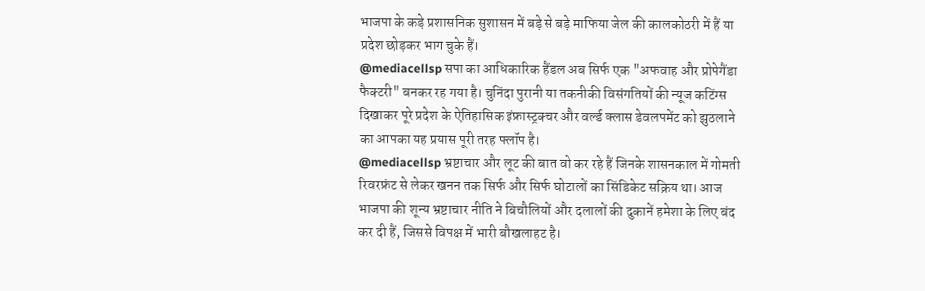भाजपा के कड़े प्रशासनिक सुशासन में बड़े से बड़े माफिया जेल की कालकोठरी में हैं या प्रदेश छोड़कर भाग चुके हैं।
@mediacellsp सपा का आधिकारिक हैंडल अब सिर्फ एक "अफवाह और प्रोपेगैंडा फैक्टरी" बनकर रह गया है। चुनिंदा पुरानी या तकनीकी विसंगतियों की न्यूज कटिंग्स दिखाकर पूरे प्रदेश के ऐतिहासिक इंफ्रास्ट्रक्चर और वर्ल्ड क्लास डेवलपमेंट को झुठलाने का आपका यह प्रयास पूरी तरह फ्लॉप है।
@mediacellsp भ्रष्टाचार और लूट की बात वो कर रहे हैं जिनके शासनकाल में गोमती रिवरफ्रंट से लेकर खनन तक सिर्फ और सिर्फ घोटालों का सिंडिकेट सक्रिय था। आज भाजपा की शून्य भ्रष्टाचार नीति ने बिचौलियों और दलालों की दुकानें हमेशा के लिए बंद कर दी हैं, जिससे विपक्ष में भारी बौखलाहट है।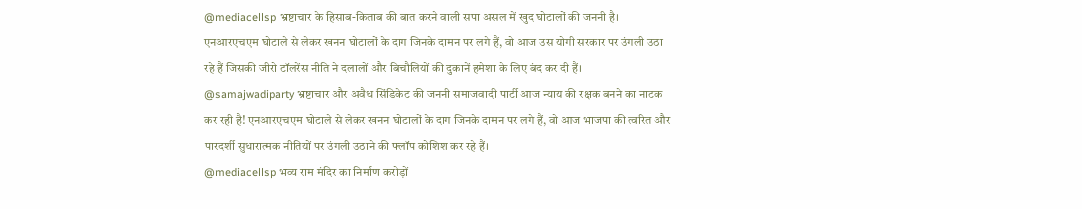@mediacellsp भ्रष्टाचार के हिसाब-किताब की बात करने वाली सपा असल में खुद घोटालों की जननी है। एनआरएचएम घोटाले से लेकर खनन घोटालों के दाग जिनके दामन पर लगे हैं, वो आज उस योगी सरकार पर उंगली उठा रहे हैं जिसकी जीरो टॉलरेंस नीति ने दलालों और बिचौलियों की दुकानें हमेशा के लिए बंद कर दी हैं।
@samajwadiparty भ्रष्टाचार और अवैध सिंडिकेट की जननी समाजवादी पार्टी आज न्याय की रक्षक बनने का नाटक कर रही है! एनआरएचएम घोटाले से लेकर खनन घोटालों के दाग जिनके दामन पर लगे हैं, वो आज भाजपा की त्वरित और पारदर्शी सुधारात्मक नीतियों पर उंगली उठाने की फ्लॉप कोशिश कर रहे हैं।
@mediacellsp भव्य राम मंदिर का निर्माण करोड़ों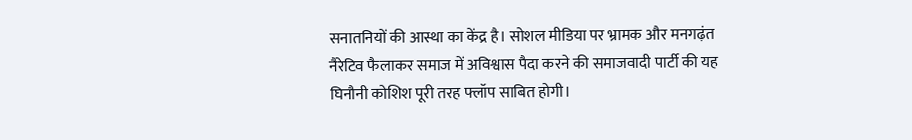सनातनियों की आस्था का केंद्र है। सोशल मीडिया पर भ्रामक और मनगढ़ंत नैरेटिव फैलाकर समाज में अविश्वास पैदा करने की समाजवादी पार्टी की यह घिनौनी कोशिश पूरी तरह फ्लॉप साबित होगी।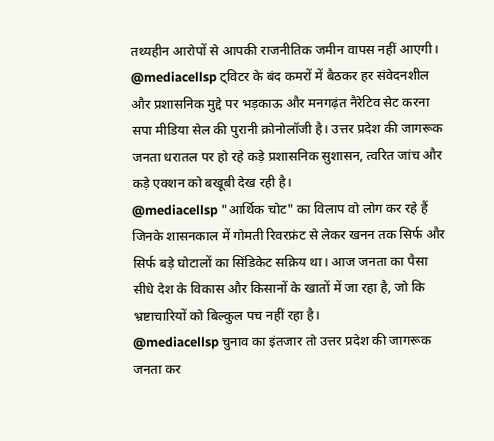तथ्यहीन आरोपों से आपकी राजनीतिक जमीन वापस नहीं आएगी।
@mediacellsp ट्विटर के बंद कमरों में बैठकर हर संवेदनशील और प्रशासनिक मुद्दे पर भड़काऊ और मनगढ़ंत नैरेटिव सेट करना सपा मीडिया सेल की पुरानी क्रोनोलॉजी है। उत्तर प्रदेश की जागरूक जनता धरातल पर हो रहे कड़े प्रशासनिक सुशासन, त्वरित जांच और कड़े एक्शन को बखूबी देख रही है।
@mediacellsp "आर्थिक चोट" का विलाप वो लोग कर रहे हैं जिनके शासनकाल में गोमती रिवरफ्रंट से लेकर खनन तक सिर्फ और सिर्फ बड़े घोटालों का सिंडिकेट सक्रिय था। आज जनता का पैसा सीधे देश के विकास और किसानों के खातों में जा रहा है, जो कि भ्रष्टाचारियों को बिल्कुल पच नहीं रहा है।
@mediacellsp चुनाव का इंतजार तो उत्तर प्रदेश की जागरूक जनता कर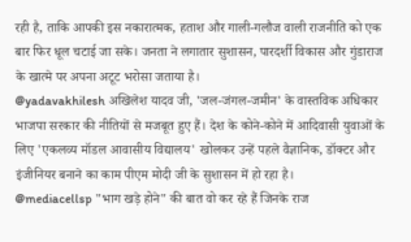रही है, ताकि आपकी इस नकारात्मक, हताश और गाली-गलौज वाली राजनीति को एक बार फिर धूल चटाई जा सके। जनता ने लगातार सुशासन, पारदर्शी विकास और गुंडाराज के खात्मे पर अपना अटूट भरोसा जताया है।
@yadavakhilesh अखिलेश यादव जी, 'जल-जंगल-जमीन' के वास्तविक अधिकार भाजपा सरकार की नीतियों से मजबूत हुए हैं। देश के कोने-कोने में आदिवासी युवाओं के लिए 'एकलव्य मॉडल आवासीय विद्यालय' खोलकर उन्हें पहले वैज्ञानिक, डॉक्टर और इंजीनियर बनाने का काम पीएम मोदी जी के सुशासन में हो रहा है।
@mediacellsp "भाग खड़े होने" की बात वो कर रहे हैं जिनके राज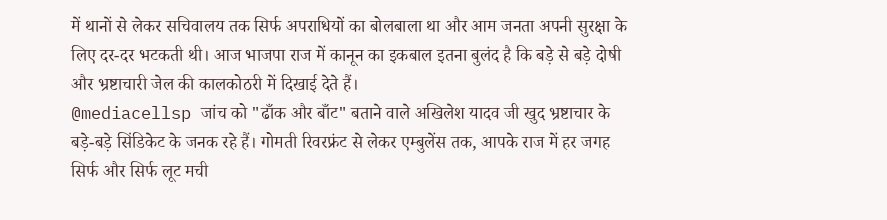में थानों से लेकर सचिवालय तक सिर्फ अपराधियों का बोलबाला था और आम जनता अपनी सुरक्षा के लिए दर-दर भटकती थी। आज भाजपा राज में कानून का इकबाल इतना बुलंद है कि बड़े से बड़े दोषी और भ्रष्टाचारी जेल की कालकोठरी में दिखाई देते हैं।
@mediacellsp जांच को "ढाँक और बाँट" बताने वाले अखिलेश यादव जी खुद भ्रष्टाचार के बड़े-बड़े सिंडिकेट के जनक रहे हैं। गोमती रिवरफ्रंट से लेकर एम्बुलेंस तक, आपके राज में हर जगह सिर्फ और सिर्फ लूट मची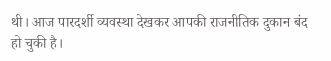थी। आज पारदर्शी व्यवस्था देखकर आपकी राजनीतिक दुकान बंद हो चुकी है।